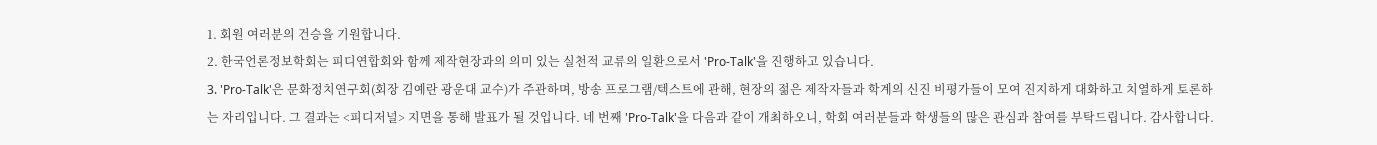1. 회원 여러분의 건승을 기원합니다.
2. 한국언론정보학회는 피디연합회와 함께 제작현장과의 의미 있는 실천적 교류의 일환으로서 'Pro-Talk'을 진행하고 있습니다.
3. 'Pro-Talk'은 문화정치연구회(회장 김예란 광운대 교수)가 주관하며, 방송 프로그램/텍스트에 관해, 현장의 젊은 제작자들과 학계의 신진 비평가들이 모여 진지하게 대화하고 치열하게 토론하는 자리입니다. 그 결과는 <피디저널> 지면을 통해 발표가 될 것입니다. 네 번째 'Pro-Talk'을 다음과 같이 개최하오니, 학회 여러분들과 학생들의 많은 관심과 참여를 부탁드립니다. 감사합니다.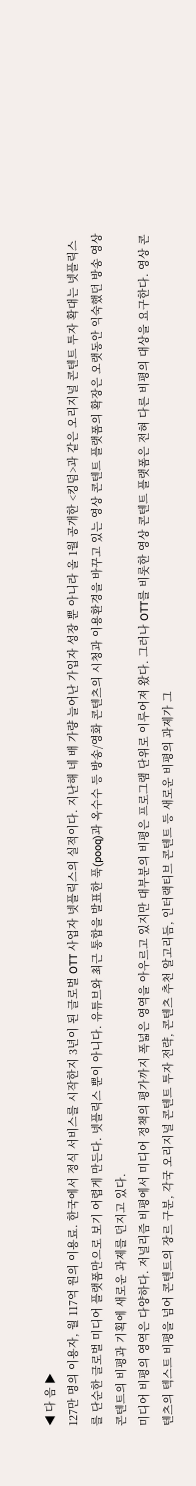◀ 다 음 ▶
127만 명의 이용자, 월 117억 원의 이용료. 한국에서 정식 서비스를 시작한지 3년이 된 글로벌 OTT 사업자 넷플릭스의 실적이다. 지난해 네 배 가량 늘어난 가입자 성장 뿐 아니라 올 1월 공개한 <킹덤>과 같은 오리지널 콘텐트 투자 확대는 넷플릭스를 단순한 글로벌 미디어 플랫폼만으로 보기 어렵게 만든다. 넷플릭스 뿐이 아니다. 유튜브와 최근 통합을 발표한 푹(pooq)과 옥수수 등 방송/영화 콘텐츠의 시청과 이용환경을 바꾸고 있는 영상 콘텐트 플랫폼의 확장은 오랫동안 익숙했던 방송 영상 콘텐트의 비평과 기획에 새로운 과제를 던지고 있다.
미디어 비평의 영역은 다양하다. 저널리즘 비평에서 미디어 정책의 평가까지 폭넓은 영역을 아우르고 있지만 대부분의 비평은 프로그램 단위로 이루어져 왔다. 그러나 OTT를 비롯한 영상 콘텐트 플랫폼은 전혀 다른 비평의 대상을 요구한다. 영상 콘텐츠의 텍스트 비평을 넘어 콘텐트의 장르 구분, 각국 오리지널 콘텐트 투자 전략, 콘텐츠 추천 알고리듬, 인터랙티브 콘텐트 등 새로운 비평의 과제가 그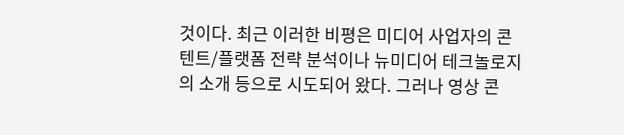것이다. 최근 이러한 비평은 미디어 사업자의 콘텐트/플랫폼 전략 분석이나 뉴미디어 테크놀로지의 소개 등으로 시도되어 왔다. 그러나 영상 콘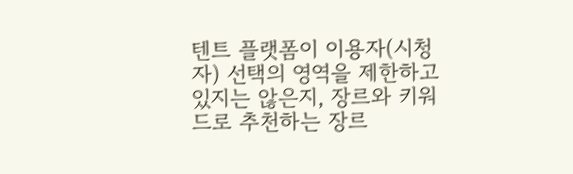텐트 플랫폼이 이용자(시청자) 선택의 영역을 제한하고 있지는 않은지, 장르와 키워드로 추천하는 장르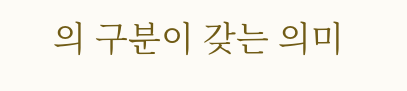의 구분이 갖는 의미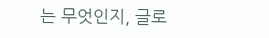는 무엇인지, 글로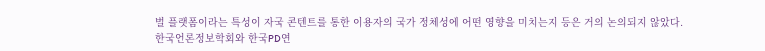벌 플랫폼이라는 특성이 자국 콘텐트를 통한 이용자의 국가 정체성에 어떤 영향을 미치는지 등은 거의 논의되지 않았다.
한국언론정보학회와 한국PD연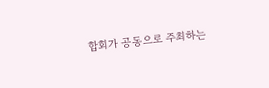합회가 공동으로 주최하는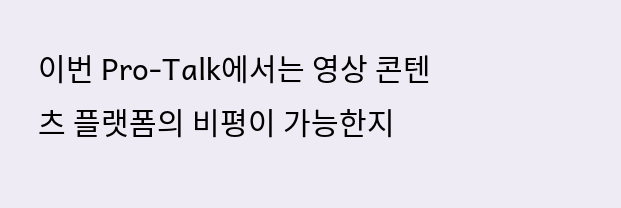이번 Pro-Talk에서는 영상 콘텐츠 플랫폼의 비평이 가능한지